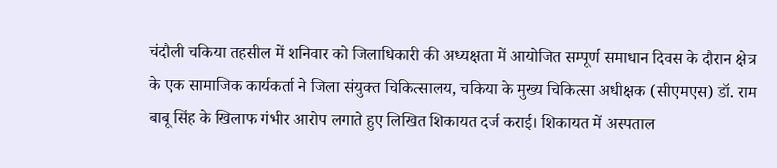चंदौली चकिया तहसील में शनिवार को जिलाधिकारी की अध्यक्षता में आयोजित सम्पूर्ण समाधान दिवस के दौरान क्षेत्र के एक सामाजिक कार्यकर्ता ने जिला संयुक्त चिकित्सालय, चकिया के मुख्य चिकित्सा अधीक्षक (सीएमएस) डॉ. राम बाबू सिंह के खिलाफ गंभीर आरोप लगाते हुए लिखित शिकायत दर्ज कराई। शिकायत में अस्पताल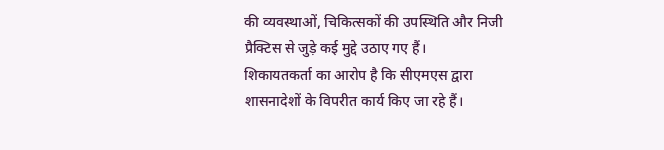की व्यवस्थाओं, चिकित्सकों की उपस्थिति और निजी प्रैक्टिस से जुड़े कई मुद्दे उठाए गए हैं।
शिकायतकर्ता का आरोप है कि सीएमएस द्वारा शासनादेशों के विपरीत कार्य किए जा रहे हैं।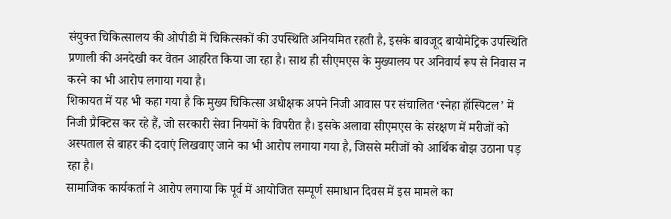संयुक्त चिकित्सालय की ओपीडी में चिकित्सकों की उपस्थिति अनियमित रहती है, इसके बावजूद बायोमेट्रिक उपस्थिति प्रणाली की अनदेखी कर वेतन आहरित किया जा रहा है। साथ ही सीएमएस के मुख्यालय पर अनिवार्य रूप से निवास न करने का भी आरोप लगाया गया है।
शिकायत में यह भी कहा गया है कि मुख्य चिकित्सा अधीक्षक अपने निजी आवास पर संचालित ‘स्नेहा हॉस्पिटल’ में निजी प्रैक्टिस कर रहे हैं, जो सरकारी सेवा नियमों के विपरीत है। इसके अलावा सीएमएस के संरक्षण में मरीजों को अस्पताल से बाहर की दवाएं लिखवाए जाने का भी आरोप लगाया गया है, जिससे मरीजों को आर्थिक बोझ उठाना पड़ रहा है।
सामाजिक कार्यकर्ता ने आरोप लगाया कि पूर्व में आयोजित सम्पूर्ण समाधान दिवस में इस मामले का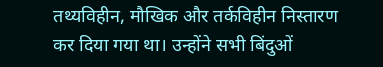तथ्यविहीन, मौखिक और तर्कविहीन निस्तारण कर दिया गया था। उन्होंने सभी बिंदुओं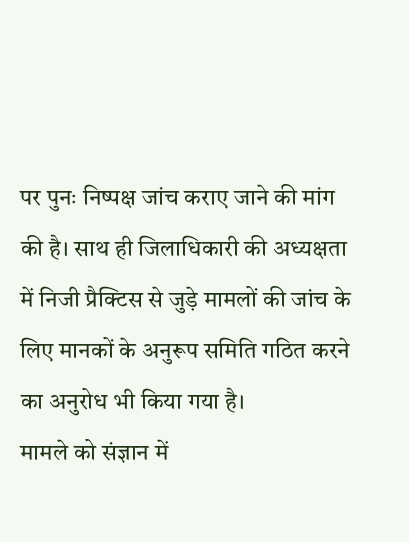पर पुनः निष्पक्ष जांच कराए जाने की मांग की है। साथ ही जिलाधिकारी की अध्यक्षता में निजी प्रैक्टिस से जुड़े मामलों की जांच के लिए मानकों के अनुरूप समिति गठित करने का अनुरोध भी किया गया है।
मामले को संज्ञान में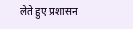लेते हुए प्रशासन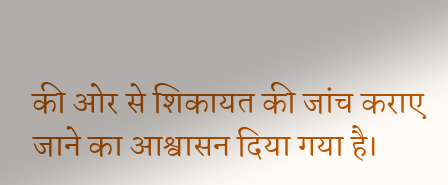की ओर से शिकायत की जांच कराए जाने का आश्वासन दिया गया है।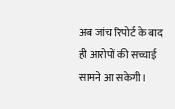अब जांच रिपोर्ट के बाद ही आरोपों की सच्चाई सामने आ सकेगी।